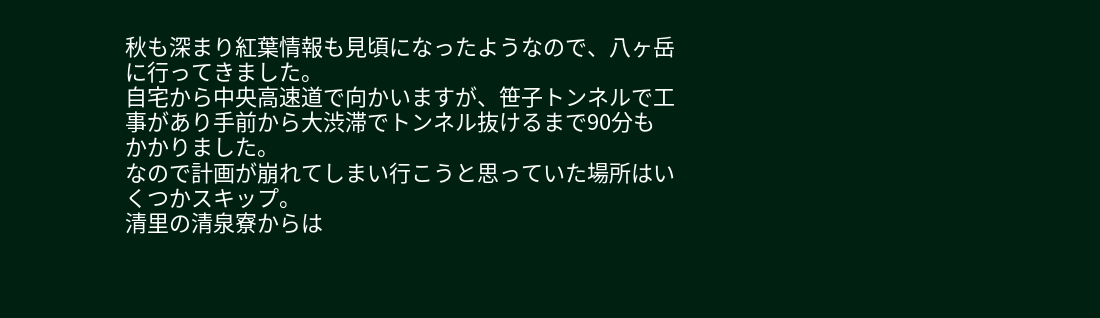秋も深まり紅葉情報も見頃になったようなので、八ヶ岳に行ってきました。
自宅から中央高速道で向かいますが、笹子トンネルで工事があり手前から大渋滞でトンネル抜けるまで90分もかかりました。
なので計画が崩れてしまい行こうと思っていた場所はいくつかスキップ。
清里の清泉寮からは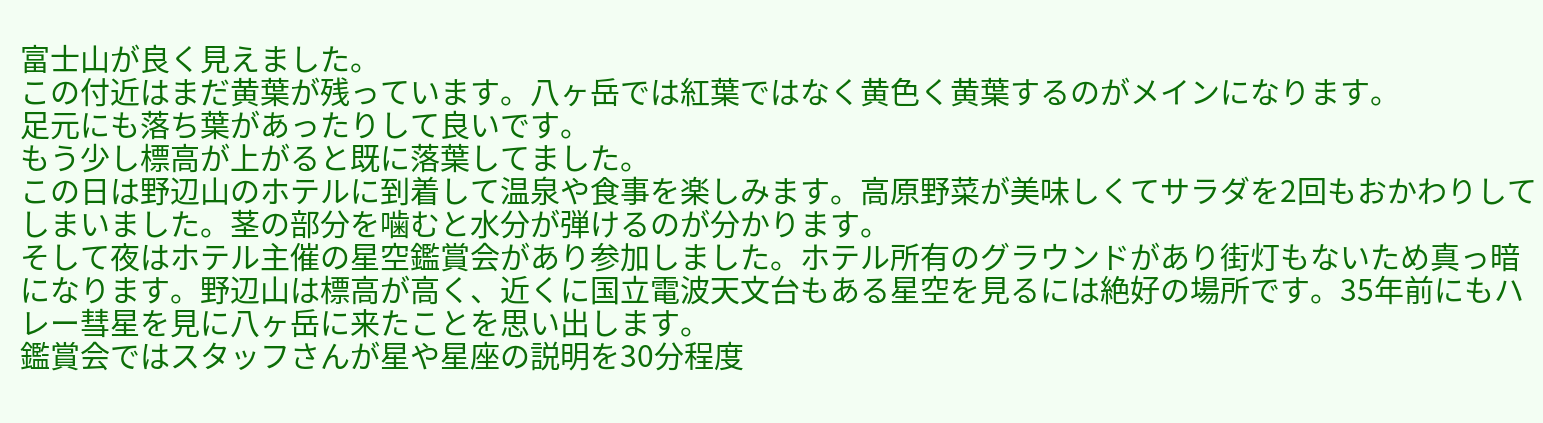富士山が良く見えました。
この付近はまだ黄葉が残っています。八ヶ岳では紅葉ではなく黄色く黄葉するのがメインになります。
足元にも落ち葉があったりして良いです。
もう少し標高が上がると既に落葉してました。
この日は野辺山のホテルに到着して温泉や食事を楽しみます。高原野菜が美味しくてサラダを2回もおかわりしてしまいました。茎の部分を噛むと水分が弾けるのが分かります。
そして夜はホテル主催の星空鑑賞会があり参加しました。ホテル所有のグラウンドがあり街灯もないため真っ暗になります。野辺山は標高が高く、近くに国立電波天文台もある星空を見るには絶好の場所です。35年前にもハレー彗星を見に八ヶ岳に来たことを思い出します。
鑑賞会ではスタッフさんが星や星座の説明を30分程度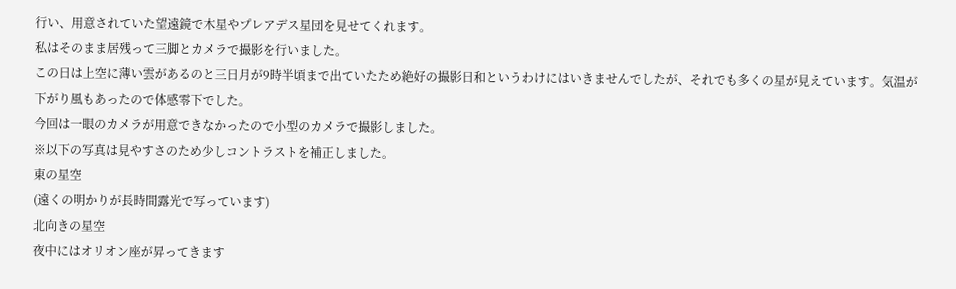行い、用意されていた望遠鏡で木星やプレアデス星団を見せてくれます。
私はそのまま居残って三脚とカメラで撮影を行いました。
この日は上空に薄い雲があるのと三日月が9時半頃まで出ていたため絶好の撮影日和というわけにはいきませんでしたが、それでも多くの星が見えています。気温が下がり風もあったので体感零下でした。
今回は一眼のカメラが用意できなかったので小型のカメラで撮影しました。
※以下の写真は見やすさのため少しコントラストを補正しました。
東の星空
(遠くの明かりが長時間露光で写っています)
北向きの星空
夜中にはオリオン座が昇ってきます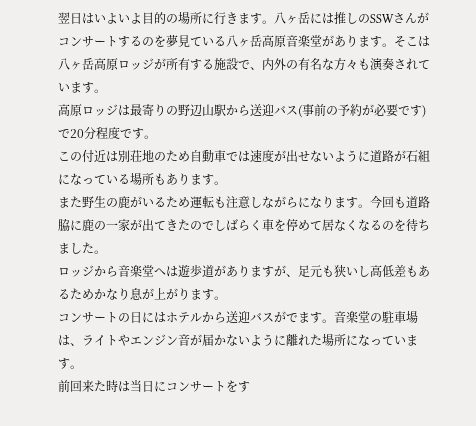翌日はいよいよ目的の場所に行きます。八ヶ岳には推しのSSWさんがコンサートするのを夢見ている八ヶ岳高原音楽堂があります。そこは八ヶ岳高原ロッジが所有する施設で、内外の有名な方々も演奏されています。
高原ロッジは最寄りの野辺山駅から送迎バス(事前の予約が必要です)で20分程度です。
この付近は別荘地のため自動車では速度が出せないように道路が石組になっている場所もあります。
また野生の鹿がいるため運転も注意しながらになります。今回も道路脇に鹿の一家が出てきたのでしばらく車を停めて居なくなるのを待ちました。
ロッジから音楽堂へは遊歩道がありますが、足元も狭いし高低差もあるためかなり息が上がります。
コンサートの日にはホテルから送迎バスがでます。音楽堂の駐車場は、ライトやエンジン音が届かないように離れた場所になっています。
前回来た時は当日にコンサートをす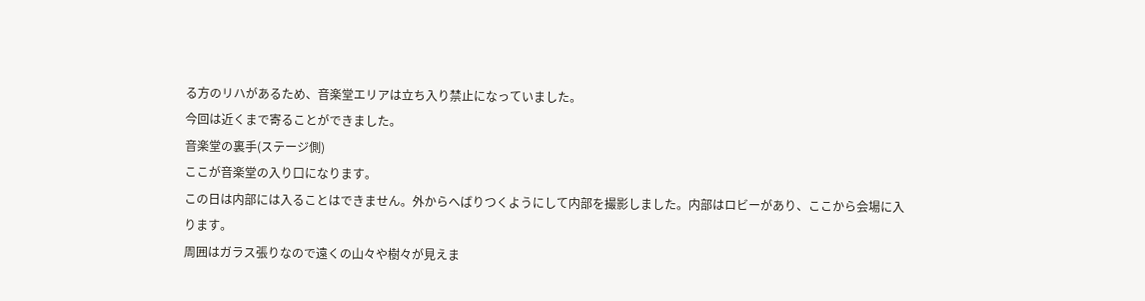る方のリハがあるため、音楽堂エリアは立ち入り禁止になっていました。
今回は近くまで寄ることができました。
音楽堂の裏手(ステージ側)
ここが音楽堂の入り口になります。
この日は内部には入ることはできません。外からへばりつくようにして内部を撮影しました。内部はロビーがあり、ここから会場に入ります。
周囲はガラス張りなので遠くの山々や樹々が見えま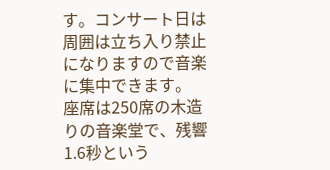す。コンサート日は周囲は立ち入り禁止になりますので音楽に集中できます。
座席は250席の木造りの音楽堂で、残響1.6秒という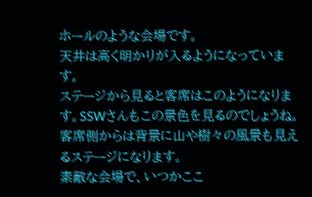ホールのような会場です。
天井は高く明かりが入るようになっています。
ステージから見ると客席はこのようになります。SSWさんもこの景色を見るのでしょうね。
客席側からは背景に山や樹々の風景も見えるステージになります。
素敵な会場で、いつかここ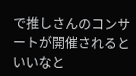で推しさんのコンサートが開催されるといいなと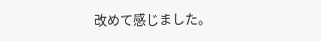改めて感じました。